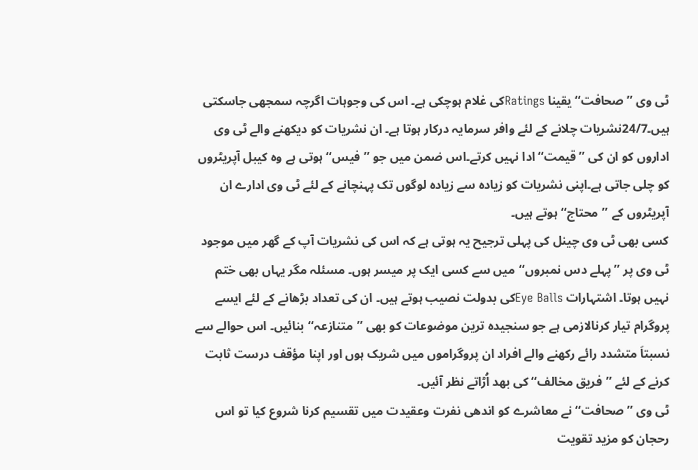ٹی وی ’’صحافت‘‘ یقینا Ratingsکی غلام ہوچکی ہے۔ اس کی وجوہات اگرچہ سمجھی جاسکتی ہیں۔24/7نشریات چلانے کے لئے وافر سرمایہ درکار ہوتا ہے۔ ان نشریات کو دیکھنے والے ٹی وی اداروں کو ان کی ’’قیمت‘‘ ادا نہیں کرتے۔اس ضمن میں جو ’’فیس‘‘ ہوتی ہے وہ کیبل آپریٹروں کو چلی جاتی ہے۔اپنی نشریات کو زیادہ سے زیادہ لوگوں تک پہنچانے کے لئے ٹی وی ادارے ان آپریٹروں کے ’’محتاج‘‘ ہوتے ہیں۔
کسی بھی ٹی وی چینل کی پہلی ترجیح یہ ہوتی ہے کہ اس کی نشریات آپ کے گھر میں موجود ٹی وی پر ’’پہلے دس نمبروں‘‘میں سے کسی ایک پر میسر ہوں۔ مسئلہ مگر یہاں بھی ختم نہیں ہوتا۔ اشتہارات Eye Ballsکی بدولت نصیب ہوتے ہیں۔ ان کی تعداد بڑھانے کے لئے ایسے پروگرام تیار کرنالازمی ہے جو سنجیدہ ترین موضوعات کو بھی ’’متنازعہ‘‘بنائیں۔ اس حوالے سے نسبتاَ متشدد رائے رکھنے والے افراد ان پروگراموں میں شریک ہوں اور اپنا مؤقف درست ثابت کرنے کے لئے ’’فریق مخالف‘‘ کی بھد اُڑاتے نظر آئیں۔
ٹی وی ’’صحافت‘‘ نے معاشرے کو اندھی نفرت وعقیدت میں تقسیم کرنا شروع کیا تو اس رحجان کو مزید تقویت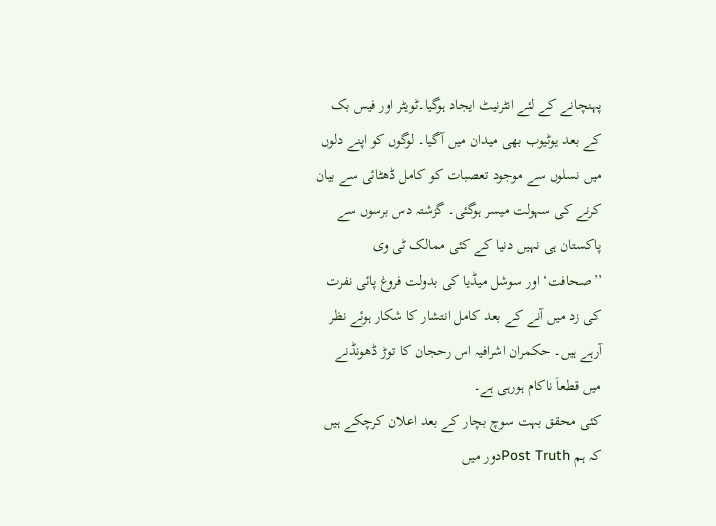پہنچانے کے لئے انٹرنیٹ ایجاد ہوگیا۔ٹویٹر اور فیس بک کے بعد یوٹیوب بھی میدان میں آگیا۔ لوگوں کو اپنے دلوں میں نسلوں سے موجود تعصبات کو کامل ڈھٹائی سے بیان کرنے کی سہولت میسر ہوگئی۔ گزشتہ دس برسوں سے پاکستان ہی نہیں دنیا کے کئی ممالک ٹی وی ’’صحافت‘ اور سوشل میڈیا کی بدولت فروغ پائی نفرت کی زد میں آنے کے بعد کامل انتشار کا شکار ہوئے نظر آرہے ہیں۔ حکمران اشرافیہ اس رحجان کا توڑ ڈھونڈنے میں قطعاَ ناکام ہورہی ہے۔
کئی محقق بہت سوچ بچار کے بعد اعلان کرچکے ہیں کہ ہم Post Truthدور میں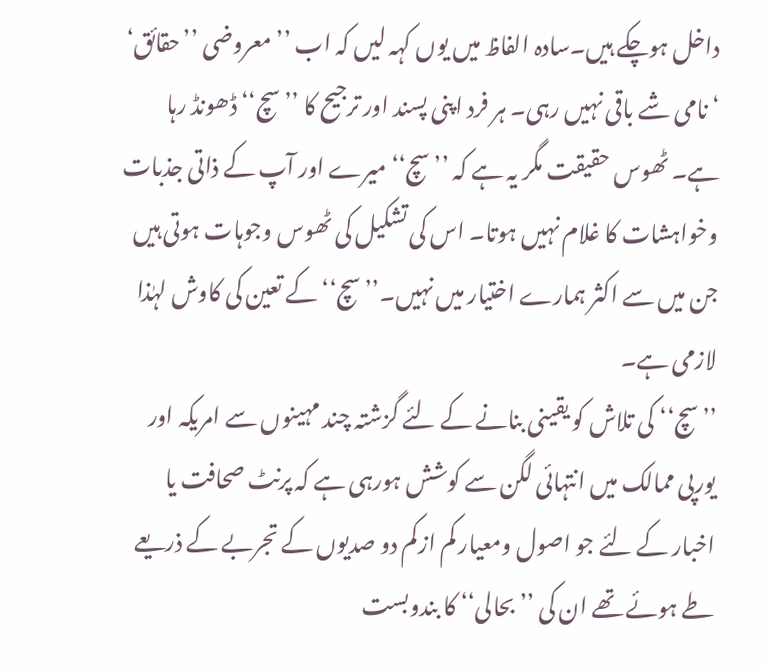داخل ہوچکے ہیں۔سادہ الفاظ میں یوں کہہ لیں کہ اب ’’معروضی ’’حقائق‘ ‘نامی شے باقی نہیں رہی۔ ہر فرد اپنی پسند اور ترجیح کا ’’سچ‘‘ ڈھونڈ رہا ہے۔ ٹھوس حقیقت مگر یہ ہے کہ ’’سچ‘‘ میرے اور آپ کے ذاتی جذبات وخواہشات کا غلام نہیں ہوتا۔ اس کی تشکیل کی ٹھوس وجوہات ہوتی ہیں جن میں سے اکثر ہمارے اختیار میں نہیں۔’’سچ‘‘کے تعین کی کاوش لہٰذا لازمی ہے۔
’’سچ‘‘ کی تلاش کو یقینی بنانے کے لئے گزشتہ چند مہینوں سے امریکہ اور یورپی ممالک میں انتہائی لگن سے کوشش ہورہی ہے کہ پرنٹ صحافت یا اخبار کے لئے جو اصول ومعیار کم ازکم دو صدیوں کے تجربے کے ذریعے طے ہوئے تھے ان کی ’’بحالی‘‘ کا بندوبست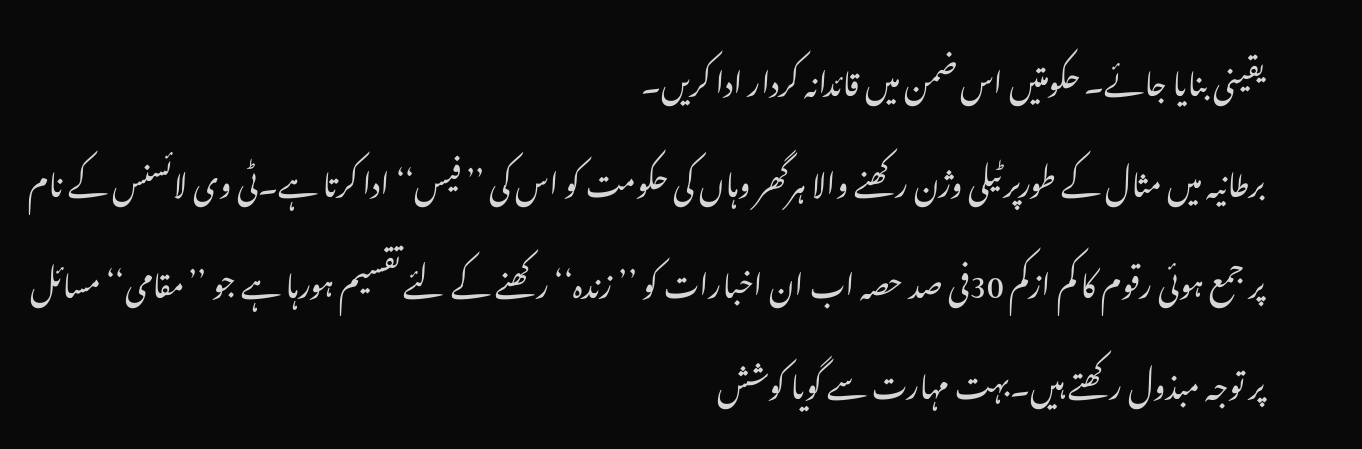یقینی بنایا جائے۔ حکومتیں اس ضمن میں قائدانہ کردار ادا کریں۔
برطانیہ میں مثال کے طورپر ٹیلی وژن رکھنے والا ہرگھر وہاں کی حکومت کو اس کی ’’فیس‘‘ ادا کرتا ہے۔ٹی وی لائسنس کے نام پر جمع ہوئی رقوم کا کم ازکم 30فی صد حصہ اب ان اخبارات کو ’’زندہ‘‘ رکھنے کے لئے تقسیم ہورہا ہے جو ’’مقامی‘‘ مسائل پر توجہ مبذول رکھتے ہیں۔بہت مہارت سے گویا کوشش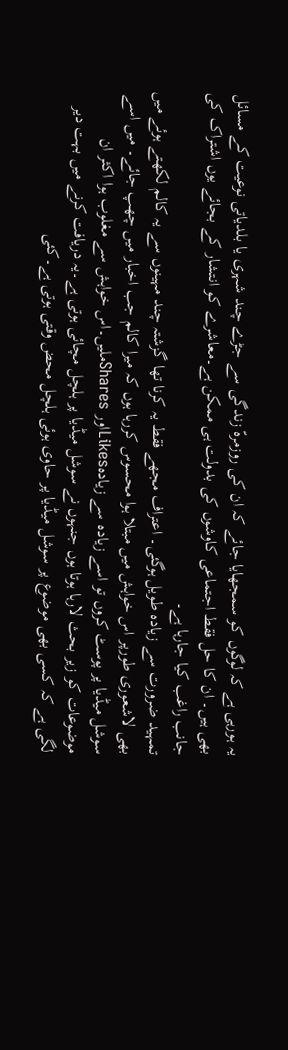یہ ہورہی ہے کہ لوگوں کو سمجھایا جائے کہ ان کی روزمرہّ زندگی سے جڑے چند شہری یا بلدیاتی نوعیت کے مسائل بھی ہیں۔ ان کا حل فقط اجتماعی کاوشوں کی بدولت ہی ممکن ہے۔معاشرے کو انتشار کے بجائے یوں اشتراک کی جانب راغب کیا جارہا ہے۔
تمہید ضرورت سے زیادہ طویل ہوگئی۔ اعتراف مجھے فقط یہ کرنا تھا گزشتہ چند مہینوں سے یہ کالم لکھتے ہوئے میں بھی لاشعوری طورپر اس خواہش میں مبتلا ہوا محسوس کررہا ہوں کہ میرا کالم جب اخبار میں چھپ جائے۔ میں اسے سوشل میڈیا پر پوسٹ کروں تو اسے زیادہ سے زیادہLikesاور Sharesملیں۔اس خواہش سے مغلوب ہوا اکثر ان موضوعات کو زیر بحث لارہا ہوتا ہوں جنہوں نے سوشل میڈیا پر ہلچل مچائی ہوتی ہے۔یہ دریافت کرنے میں بہت دیر لگی ہے کہ کسی بھی موضوع پر سوشل میڈیا پر حاوی ہوئی ہلچل محض وقتی ہوتی ہے۔کئی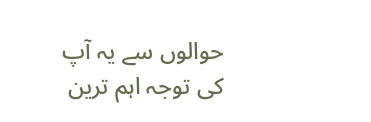حوالوں سے یہ آپ کی توجہ اہم ترین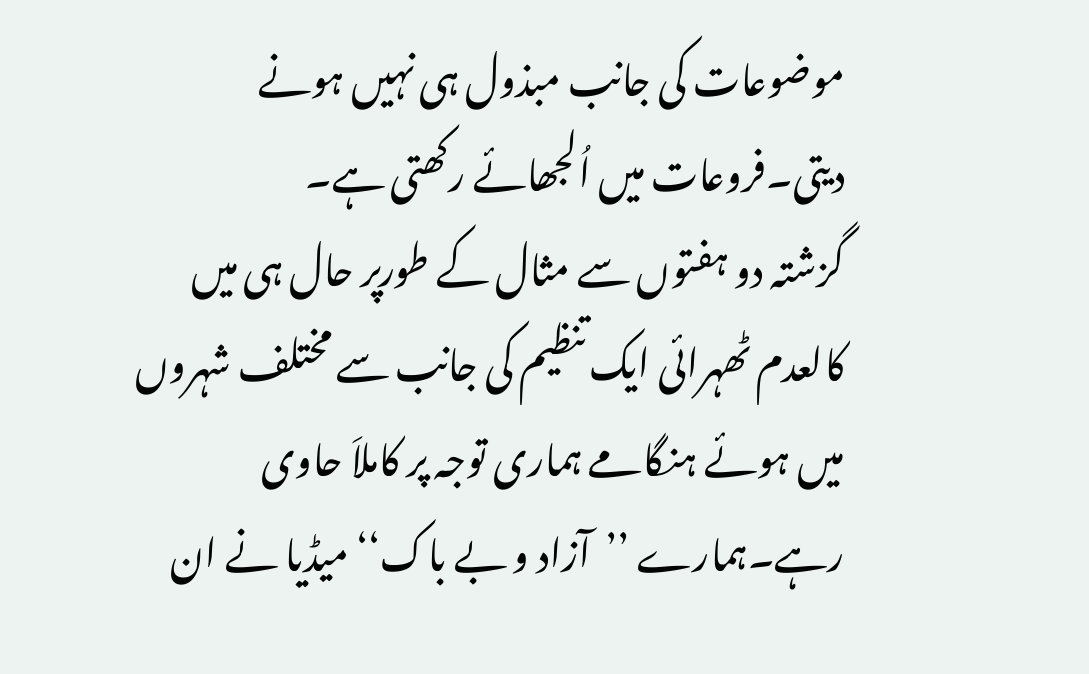موضوعات کی جانب مبذول ہی نہیں ہونے دیتی۔فروعات میں اُلجھائے رکھتی ہے۔
گزشتہ دو ہفتوں سے مثال کے طورپر حال ہی میں کالعدم ٹھہرائی ایک تنظیم کی جانب سے مختلف شہروں میں ہوئے ہنگامے ہماری توجہ پر کاملاَ حاوی رہے۔ہمارے ’’آزاد و بے باک‘‘ میڈیا نے ان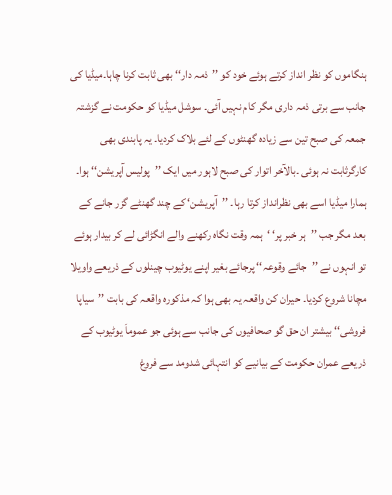ہنگاموں کو نظر انداز کرتے ہوئے خود کو ’’ذمہ دار‘‘ بھی ثابت کرنا چاہا۔میڈیا کی جانب سے برتی ذمہ داری مگر کام نہیں آئی۔ سوشل میڈیا کو حکومت نے گزشتہ جمعہ کی صبح تین سے زیادہ گھنٹوں کے لئے بلاک کردیا۔ یہ پابندی بھی کارگرثابت نہ ہوئی ۔بالآخر اتوار کی صبح لاہور میں ایک ’’پولیس آپریشن‘‘ ہوا۔ ہمارا میڈیا اسے بھی نظرانداز کرتا رہا۔ ’’آپریشن‘ کے چند گھنٹے گزر جانے کے بعد مگر جب ’’ہر خبر پر‘ ‘ہمہ وقت نگاہ رکھنے والے انگڑائی لے کر بیدار ہوئے تو انہوں نے ’’جائے وقوعہ‘‘ پرجائے بغیر اپنے یوٹیوب چینلوں کے ذریعے واویلا مچانا شروع کردیا۔ حیران کن واقعہ یہ بھی ہوا کہ مذکورہ واقعہ کی بابت ’’سیاپا فروشی‘‘ بیشتر ان حق گو صحافیوں کی جانب سے ہوئی جو عموماَ یوٹیوب کے ذریعے عمران حکومت کے بیانیے کو انتہائی شدومد سے فروغ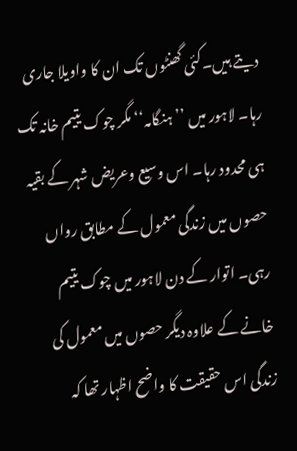دیتے ہیں۔کئی گھنٹوں تک ان کا واویلا جاری رہا۔ لاہور میں ’’ہنگامہ‘‘ مگر چوک یتیم خانہ تک ہی محدود رہا۔ اس وسیع وعریض شہر کے بقیہ حصوں میں زندگی معمول کے مطابق رواں رہی۔ اتوار کے دن لاہور میں چوک یتیم خانے کے علاوہ دیگر حصوں میں معمول کی زندگی اس حقیقت کا واضح اظہار تھا کہ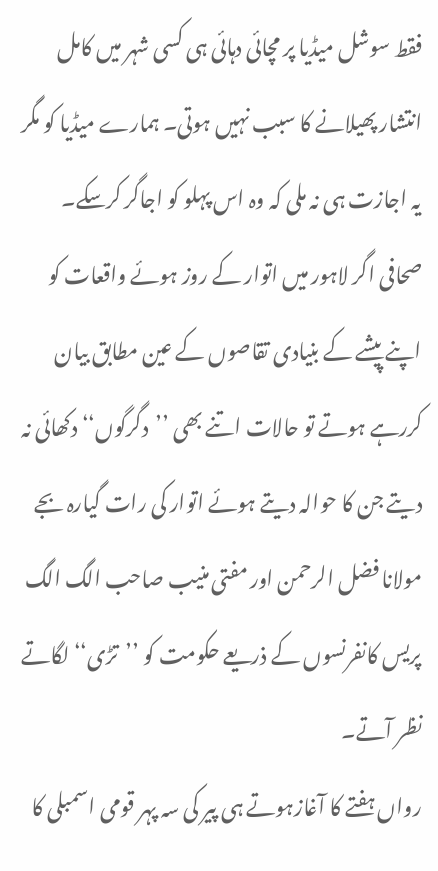فقط سوشل میڈیا پر مچائی دہائی ہی کسی شہر میں کامل انتشار پھیلانے کا سبب نہیں ہوتی۔ ہمارے میڈیا کو مگر یہ اجازت ہی نہ ملی کہ وہ اس پہلو کو اجاگر کرسکے۔
صحافی اگر لاہور میں اتوار کے روز ہوئے واقعات کو اپنے پیشے کے بنیادی تقاصوں کے عین مطابق بیان کررہے ہوتے تو حالات اتنے بھی ’’دگرگوں‘‘ دکھائی نہ دیتے جن کا حوالہ دیتے ہوئے اتوار کی رات گیارہ بجے مولانا فضل الرحمن اور مفتی منیب صاحب الگ الگ پریس کانفرنسوں کے ذریعے حکومت کو ’’تڑی‘‘ لگاتے نظر آتے۔
رواں ہفتے کا آغازہوتے ہی پیر کی سہ پہر قومی اسمبلی کا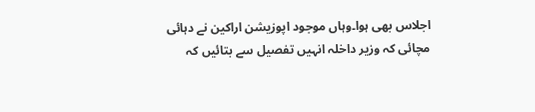اجلاس بھی ہوا۔وہاں موجود اپوزیشن اراکین نے دہائی مچائی کہ وزیر داخلہ انہیں تفصیل سے بتائیں کہ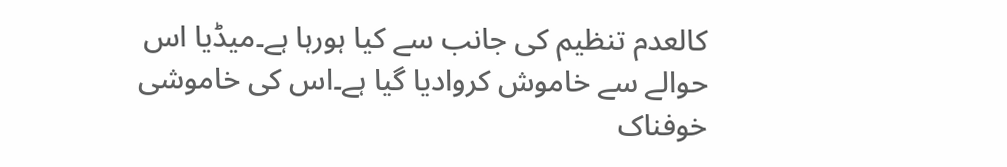کالعدم تنظیم کی جانب سے کیا ہورہا ہے۔میڈیا اس حوالے سے خاموش کروادیا گیا ہے۔اس کی خاموشی خوفناک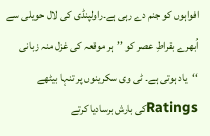افواہوں کو جنم دے رہی ہے۔راولپنڈی کی لال حویلی سے اُبھرے بقراطِ عصر کو ’’ہر موقعہ کی غزل منہ زبانی ‘‘یاد ہوتی ہے۔ ٹی وی سکرینوں پر تنہا بیٹھے Ratingsکی بارش برسادیا کرتے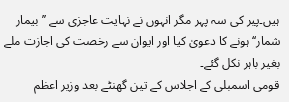ہیں۔پیر کی سہ پہر مگر انہوں نے نہایت عاجزی سے ’’بیمار شمار‘‘ ہونے کا دعویٰ کیا اور ایوان سے رخصت کی اجازت ملے بغیر باہر نکل گئے۔
قومی اسمبلی کے اجلاس کے تین گھنٹے بعد وزیر اعظم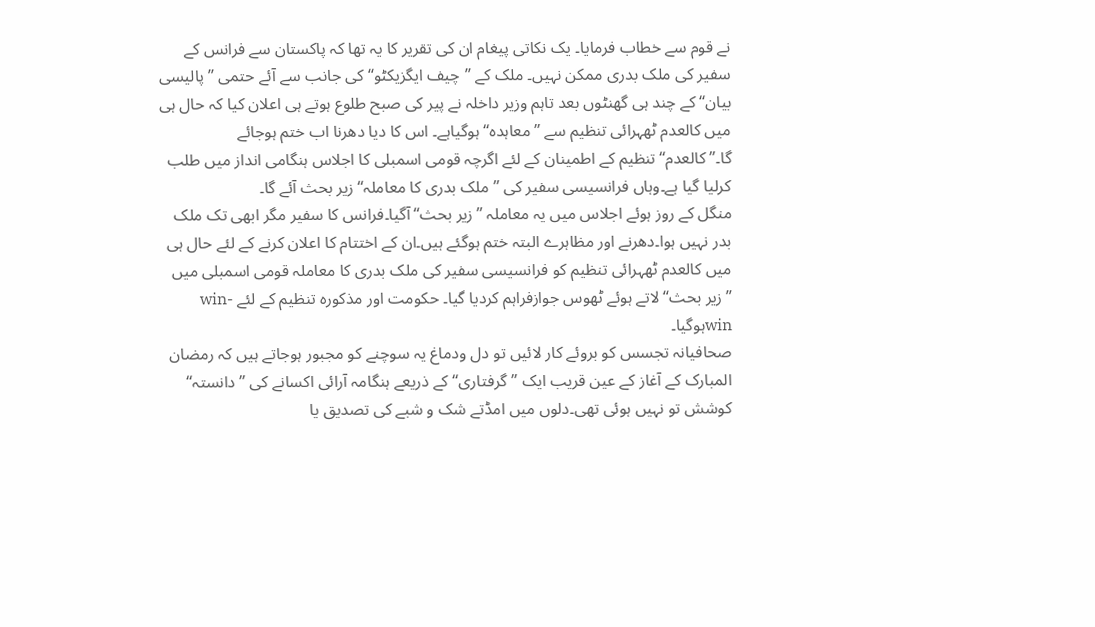نے قوم سے خطاب فرمایا۔ یک نکاتی پیغام ان کی تقریر کا یہ تھا کہ پاکستان سے فرانس کے سفیر کی ملک بدری ممکن نہیں۔ ملک کے ’’چیف ایگزیکٹو‘‘ کی جانب سے آئے حتمی ’’پالیسی بیان‘‘ کے چند ہی گھنٹوں بعد تاہم وزیر داخلہ نے پیر کی صبح طلوع ہوتے ہی اعلان کیا کہ حال ہی میں کالعدم ٹھہرائی تنظیم سے ’’معاہدہ‘‘ ہوگیاہے۔ اس کا دیا دھرنا اب ختم ہوجائے گا۔’’کالعدم‘‘تنظیم کے اطمینان کے لئے اگرچہ قومی اسمبلی کا اجلاس ہنگامی انداز میں طلب کرلیا گیا ہے۔وہاں فرانسیسی سفیر کی ’’ملک بدری کا معاملہ‘‘ زیر بحث آئے گا۔
منگل کے روز ہوئے اجلاس میں یہ معاملہ ’’زیر بحث‘‘ آگیا۔فرانس کا سفیر مگر ابھی تک ملک بدر نہیں ہوا۔دھرنے اور مظاہرے البتہ ختم ہوگئے ہیں۔ان کے اختتام کا اعلان کرنے کے لئے حال ہی میں کالعدم ٹھہرائی تنظیم کو فرانسیسی سفیر کی ملک بدری کا معاملہ قومی اسمبلی میں ’’زیر بحث‘‘ لاتے ہوئے ٹھوس جوازفراہم کردیا گیا۔ حکومت اور مذکورہ تنظیم کے لئے win-winہوگیا۔
صحافیانہ تجسس کو بروئے کار لائیں تو دل ودماغ یہ سوچنے کو مجبور ہوجاتے ہیں کہ رمضان المبارک کے آغاز کے عین قریب ایک ’’گرفتاری‘‘ کے ذریعے ہنگامہ آرائی اکسانے کی ’’دانستہ‘‘ کوشش تو نہیں ہوئی تھی۔دلوں میں امڈتے شک و شبے کی تصدیق یا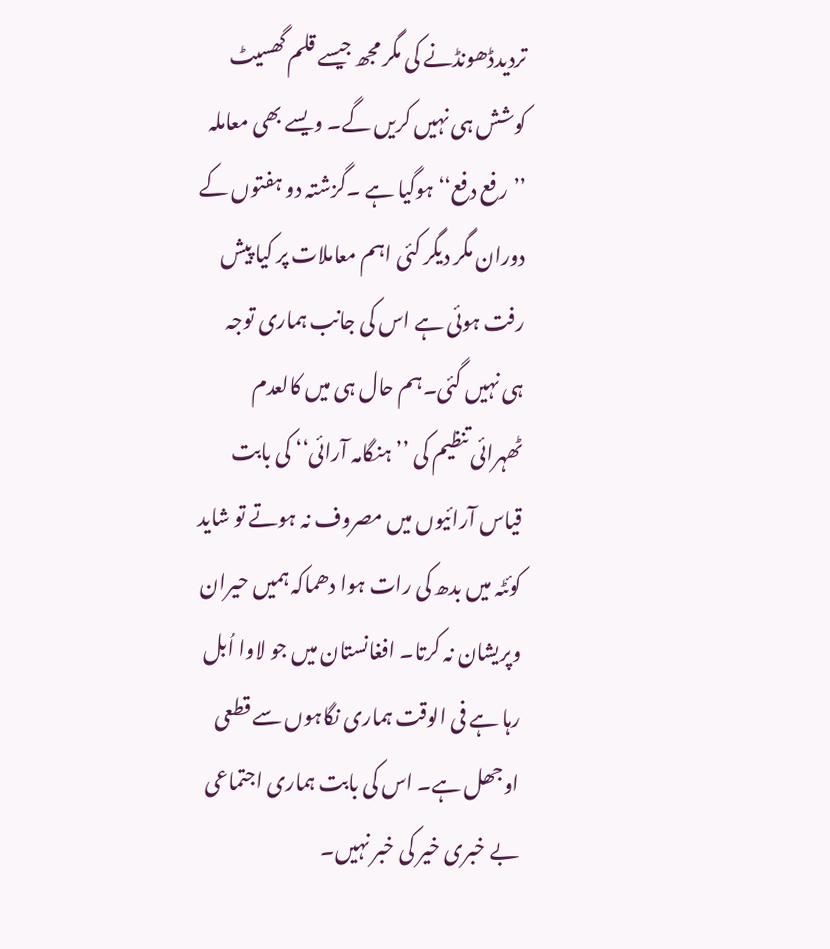تردیدڈھونڈنے کی مگر مجھ جیسے قلم گھسیٹ کوشش ہی نہیں کریں گے۔ ویسے بھی معاملہ ’’رفع دفع‘‘ ہوگیا ہے ۔گزشتہ دو ہفتوں کے دوران مگر دیگر کئی اہم معاملات پر کیا پیش رفت ہوئی ہے اس کی جانب ہماری توجہ ہی نہیں گئی۔ہم حال ہی میں کالعدم ٹھہرائی تنظیم کی ’’ہنگامہ آرائی‘‘ کی بابت قیاس آرائیوں میں مصروف نہ ہوتے تو شاید کوئٹہ میں بدھ کی رات ہوا دھماکہ ہمیں حیران وپریشان نہ کرتا۔ افغانستان میں جو لاوا اُبل رہا ہے فی الوقت ہماری نگاہوں سے قطعی اوجھل ہے۔ اس کی بابت ہماری اجتماعی بے خبری خیر کی خبر نہیں۔